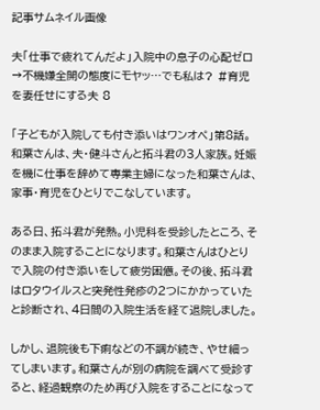記事サムネイル画像

夫「仕事で疲れてんだよ」入院中の息子の心配ゼロ→不機嫌全開の態度にモヤッ…でも私は? #育児を妻任せにする夫 8

「子どもが入院しても付き添いはワンオペ」第8話。和葉さんは、夫・健斗さんと拓斗君の3人家族。妊娠を機に仕事を辞めて専業主婦になった和葉さんは、家事・育児をひとりでこなしています。

ある日、拓斗君が発熱。小児科を受診したところ、そのまま入院することになります。和葉さんはひとりで入院の付き添いをして疲労困憊。その後、拓斗君はロタウイルスと突発性発疹の2つにかかっていたと診断され、4日間の入院生活を経て退院しました。

しかし、退院後も下痢などの不調が続き、やせ細ってしまいます。和葉さんが別の病院を調べて受診すると、経過観察のため再び入院をすることになって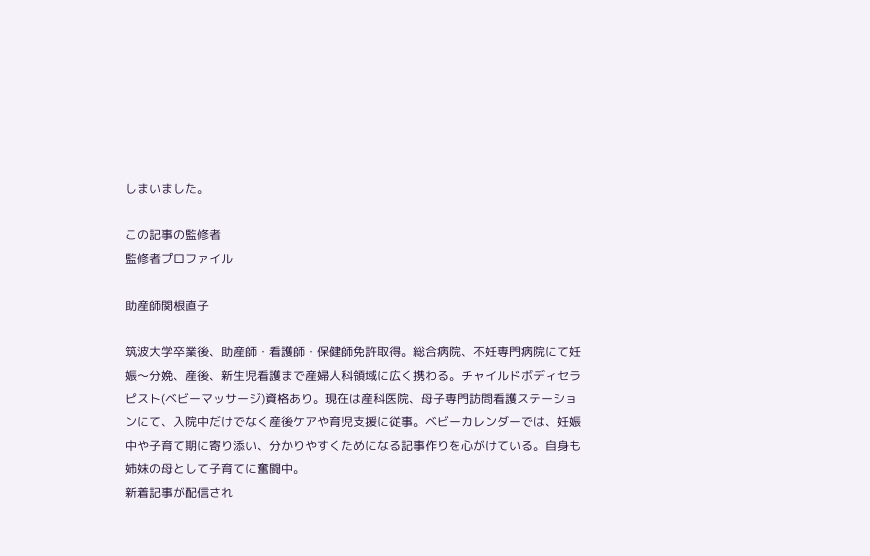しまいました。

この記事の監修者
監修者プロファイル

助産師関根直子

筑波大学卒業後、助産師・看護師・保健師免許取得。総合病院、不妊専門病院にて妊娠〜分娩、産後、新生児看護まで産婦人科領域に広く携わる。チャイルドボディセラピスト(ベビーマッサージ)資格あり。現在は産科医院、母子専門訪問看護ステーションにて、入院中だけでなく産後ケアや育児支援に従事。ベビーカレンダーでは、妊娠中や子育て期に寄り添い、分かりやすくためになる記事作りを心がけている。自身も姉妹の母として子育てに奮闘中。
新着記事が配信され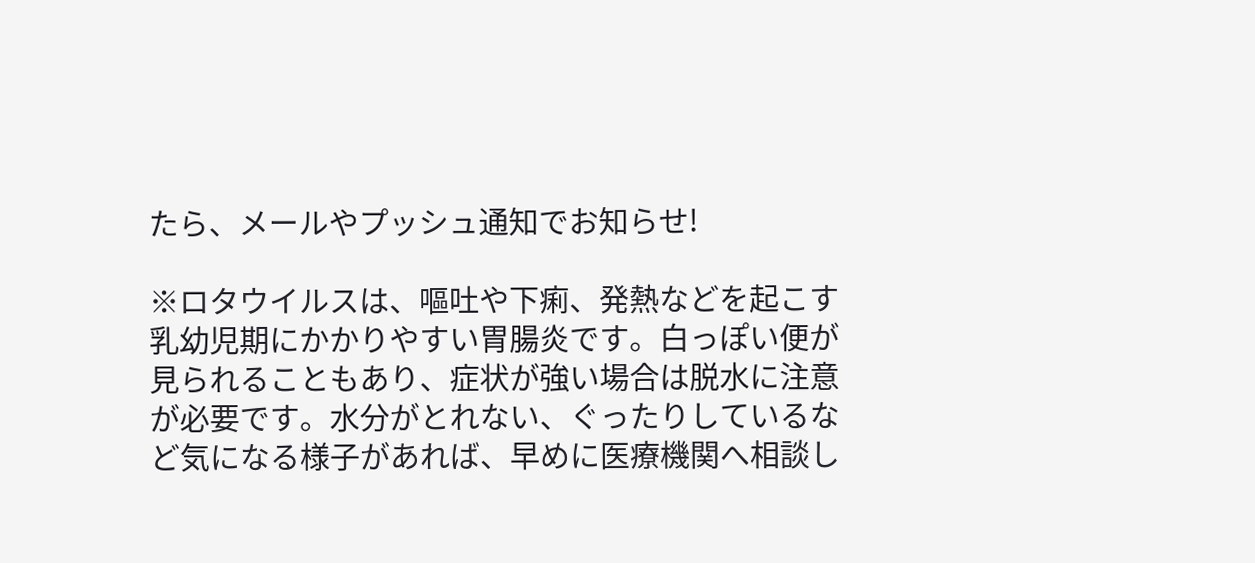たら、メールやプッシュ通知でお知らせ!

※ロタウイルスは、嘔吐や下痢、発熱などを起こす乳幼児期にかかりやすい胃腸炎です。白っぽい便が見られることもあり、症状が強い場合は脱水に注意が必要です。水分がとれない、ぐったりしているなど気になる様子があれば、早めに医療機関へ相談し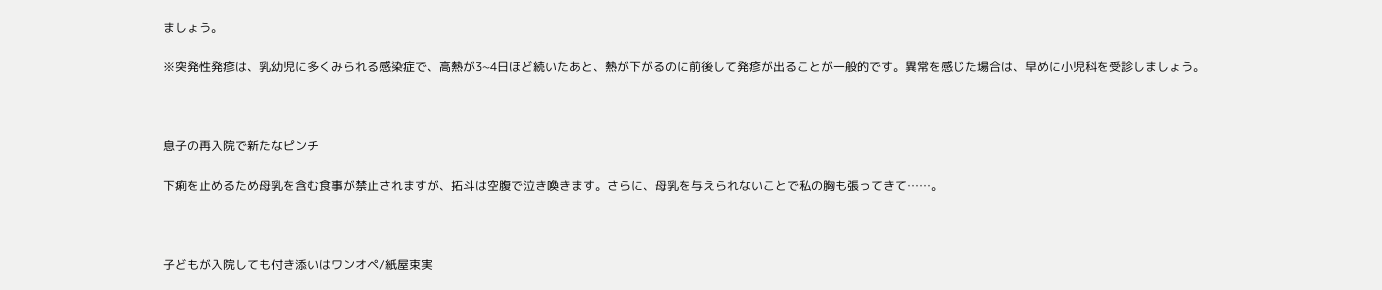ましょう。

※突発性発疹は、乳幼児に多くみられる感染症で、高熱が3~4日ほど続いたあと、熱が下がるのに前後して発疹が出ることが一般的です。異常を感じた場合は、早めに小児科を受診しましょう。



息子の再入院で新たなピンチ

下痢を止めるため母乳を含む食事が禁止されますが、拓斗は空腹で泣き喚きます。さらに、母乳を与えられないことで私の胸も張ってきて……。



子どもが入院しても付き添いはワンオペ/紙屋束実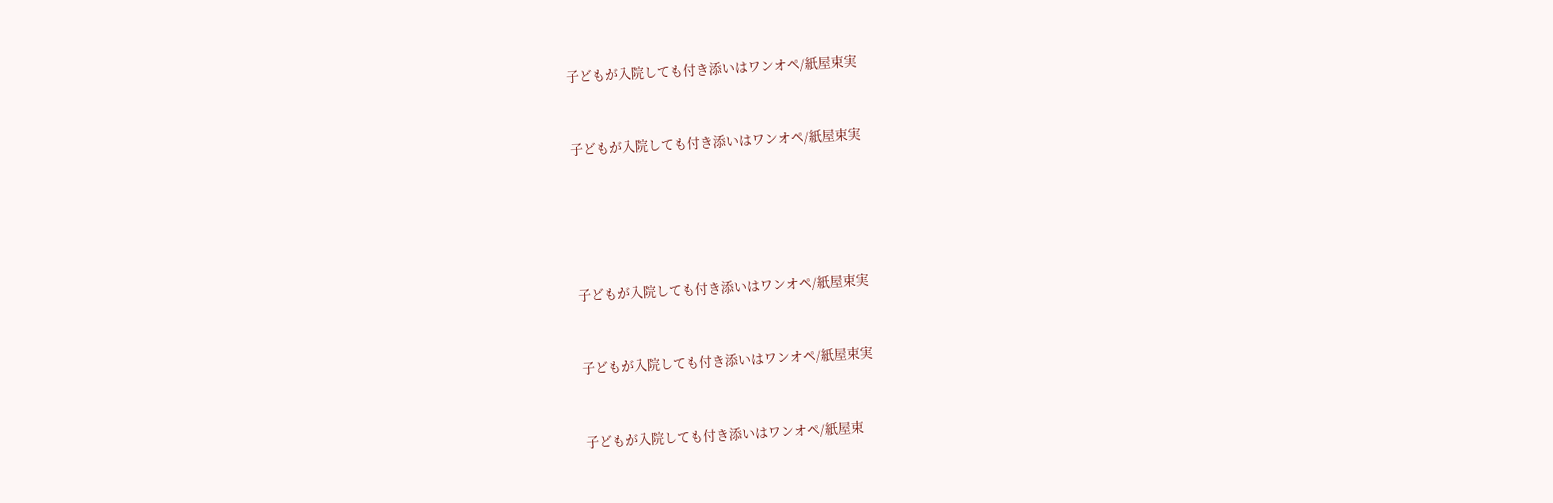子どもが入院しても付き添いはワンオペ/紙屋束実



子どもが入院しても付き添いはワンオペ/紙屋束実







子どもが入院しても付き添いはワンオペ/紙屋束実



子どもが入院しても付き添いはワンオペ/紙屋束実



子どもが入院しても付き添いはワンオペ/紙屋束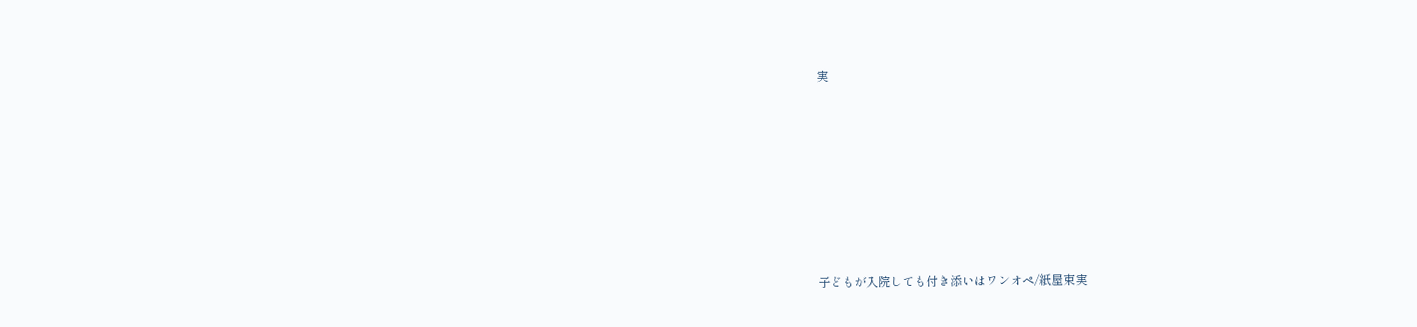実







子どもが入院しても付き添いはワンオペ/紙屋束実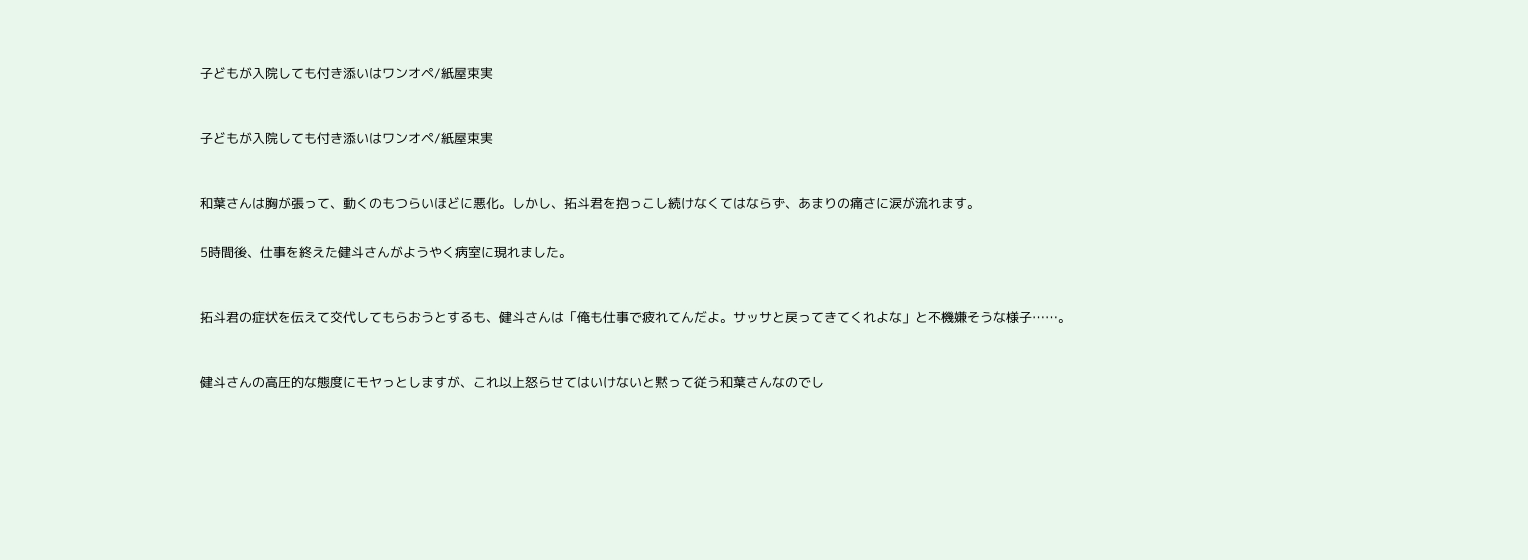子どもが入院しても付き添いはワンオペ/紙屋束実



子どもが入院しても付き添いはワンオペ/紙屋束実



和葉さんは胸が張って、動くのもつらいほどに悪化。しかし、拓斗君を抱っこし続けなくてはならず、あまりの痛さに涙が流れます。


5時間後、仕事を終えた健斗さんがようやく病室に現れました。



拓斗君の症状を伝えて交代してもらおうとするも、健斗さんは「俺も仕事で疲れてんだよ。サッサと戻ってきてくれよな」と不機嫌そうな様子……。



健斗さんの高圧的な態度にモヤっとしますが、これ以上怒らせてはいけないと黙って従う和葉さんなのでし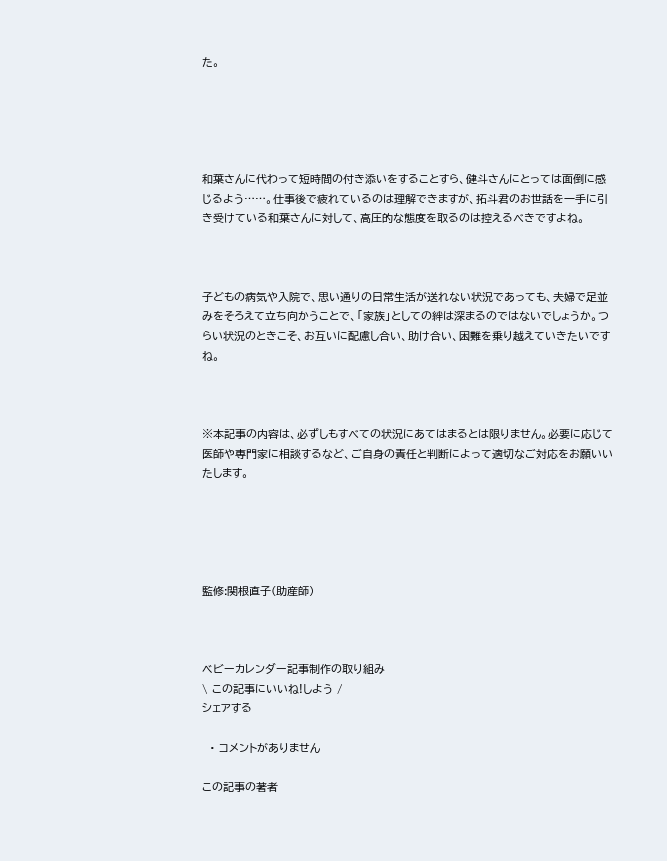た。





和葉さんに代わって短時間の付き添いをすることすら、健斗さんにとっては面倒に感じるよう……。仕事後で疲れているのは理解できますが、拓斗君のお世話を一手に引き受けている和葉さんに対して、高圧的な態度を取るのは控えるべきですよね。



子どもの病気や入院で、思い通りの日常生活が送れない状況であっても、夫婦で足並みをそろえて立ち向かうことで、「家族」としての絆は深まるのではないでしょうか。つらい状況のときこそ、お互いに配慮し合い、助け合い、困難を乗り越えていきたいですね。



※本記事の内容は、必ずしもすべての状況にあてはまるとは限りません。必要に応じて医師や専門家に相談するなど、ご自身の責任と判断によって適切なご対応をお願いいたします。





監修:関根直子(助産師)



ベビーカレンダー記事制作の取り組み
\ この記事にいいね!しよう /
シェアする

  • コメントがありません

この記事の著者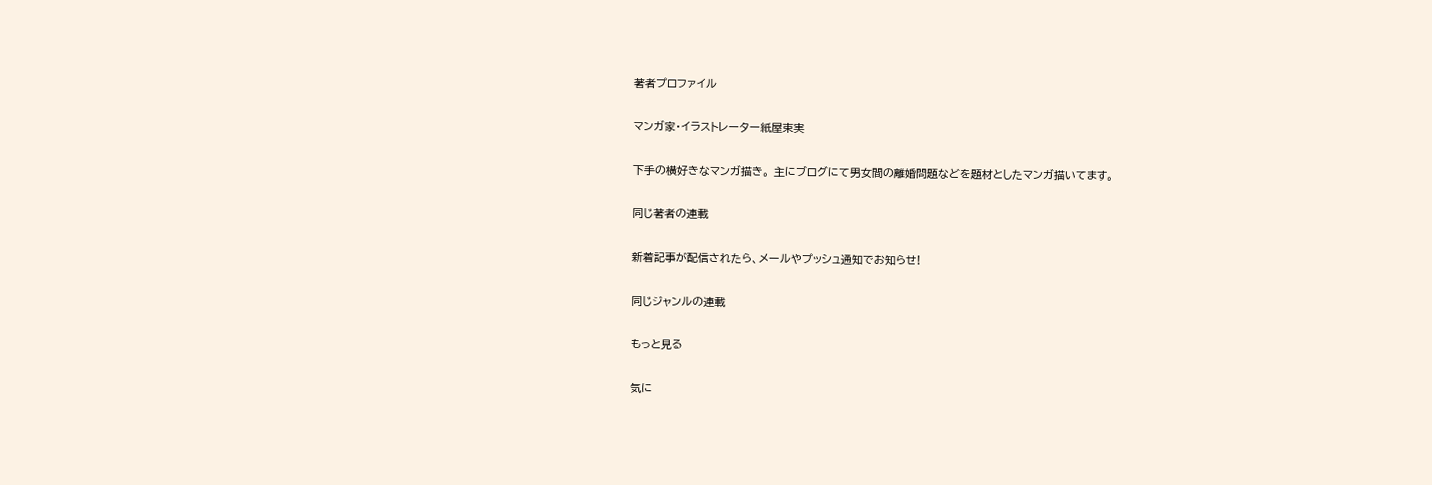著者プロファイル

マンガ家・イラストレーター紙屋束実

下手の横好きなマンガ描き。 主にブログにて男女間の離婚問題などを題材としたマンガ描いてます。

同じ著者の連載

新着記事が配信されたら、メールやプッシュ通知でお知らせ!

同じジャンルの連載

もっと見る

気に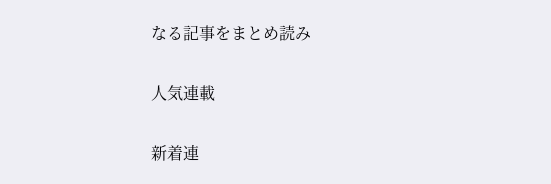なる記事をまとめ読み

人気連載

新着連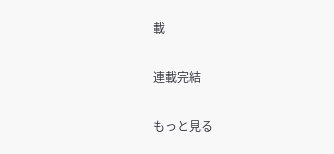載

連載完結

もっと見る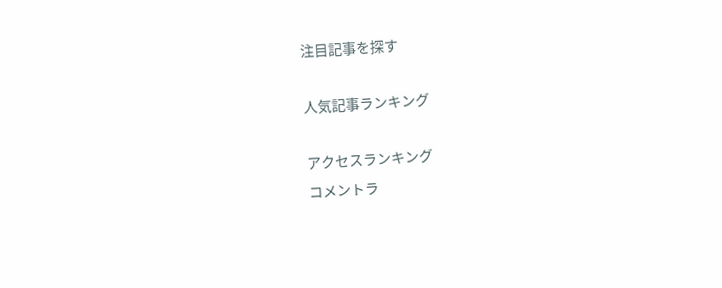注目記事を探す

人気記事ランキング

アクセスランキング
コメントラ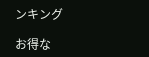ンキング

お得な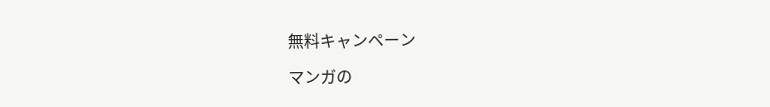無料キャンペーン

マンガの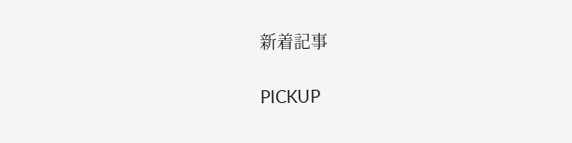新着記事

PICKUP